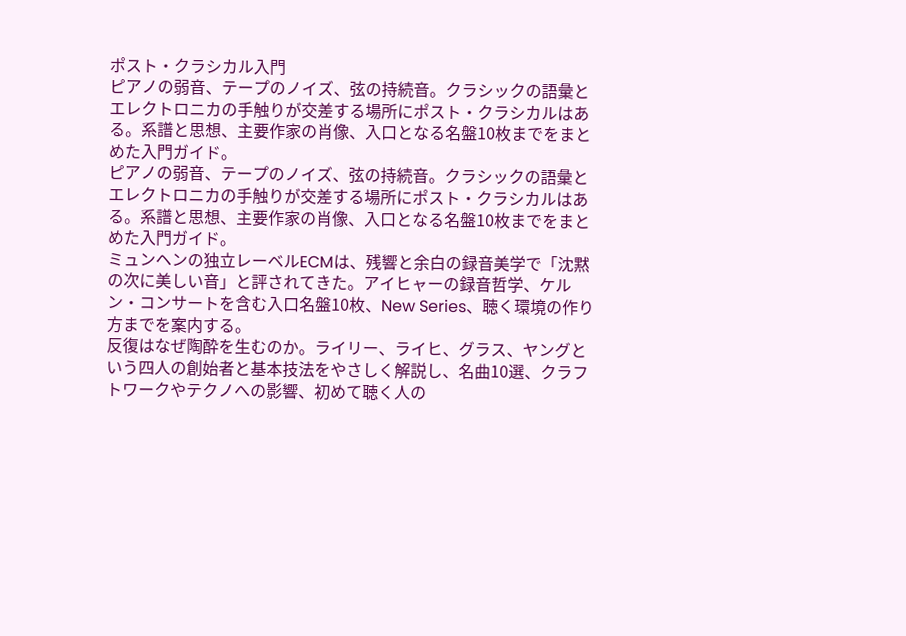ポスト・クラシカル入門
ピアノの弱音、テープのノイズ、弦の持続音。クラシックの語彙とエレクトロニカの手触りが交差する場所にポスト・クラシカルはある。系譜と思想、主要作家の肖像、入口となる名盤10枚までをまとめた入門ガイド。
ピアノの弱音、テープのノイズ、弦の持続音。クラシックの語彙とエレクトロニカの手触りが交差する場所にポスト・クラシカルはある。系譜と思想、主要作家の肖像、入口となる名盤10枚までをまとめた入門ガイド。
ミュンヘンの独立レーベルECMは、残響と余白の録音美学で「沈黙の次に美しい音」と評されてきた。アイヒャーの録音哲学、ケルン・コンサートを含む入口名盤10枚、New Series、聴く環境の作り方までを案内する。
反復はなぜ陶酔を生むのか。ライリー、ライヒ、グラス、ヤングという四人の創始者と基本技法をやさしく解説し、名曲10選、クラフトワークやテクノへの影響、初めて聴く人の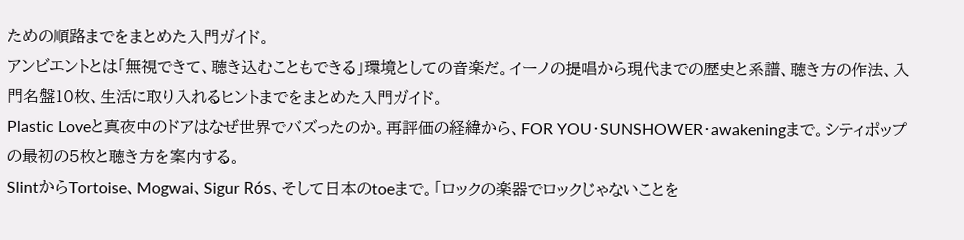ための順路までをまとめた入門ガイド。
アンビエントとは「無視できて、聴き込むこともできる」環境としての音楽だ。イーノの提唱から現代までの歴史と系譜、聴き方の作法、入門名盤10枚、生活に取り入れるヒントまでをまとめた入門ガイド。
Plastic Loveと真夜中のドアはなぜ世界でバズったのか。再評価の経緯から、FOR YOU・SUNSHOWER・awakeningまで。シティポップの最初の5枚と聴き方を案内する。
SlintからTortoise、Mogwai、Sigur Rós、そして日本のtoeまで。「ロックの楽器でロックじゃないことを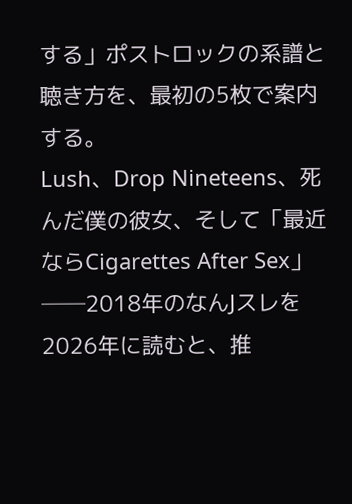する」ポストロックの系譜と聴き方を、最初の5枚で案内する。
Lush、Drop Nineteens、死んだ僕の彼女、そして「最近ならCigarettes After Sex」──2018年のなんJスレを2026年に読むと、推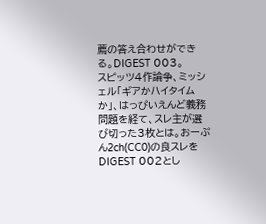薦の答え合わせができる。DIGEST 003。
スピッツ4作論争、ミッシェル「ギアかハイタイムか」、はっぴいえんど義務問題を経て、スレ主が選び切った3枚とは。おーぷん2ch(CC0)の良スレをDIGEST 002とし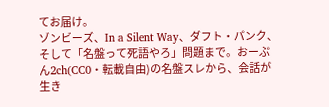てお届け。
ゾンビーズ、In a Silent Way、ダフト・パンク、そして「名盤って死語やろ」問題まで。おーぷん2ch(CC0・転載自由)の名盤スレから、会話が生き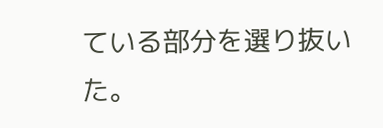ている部分を選り抜いた。